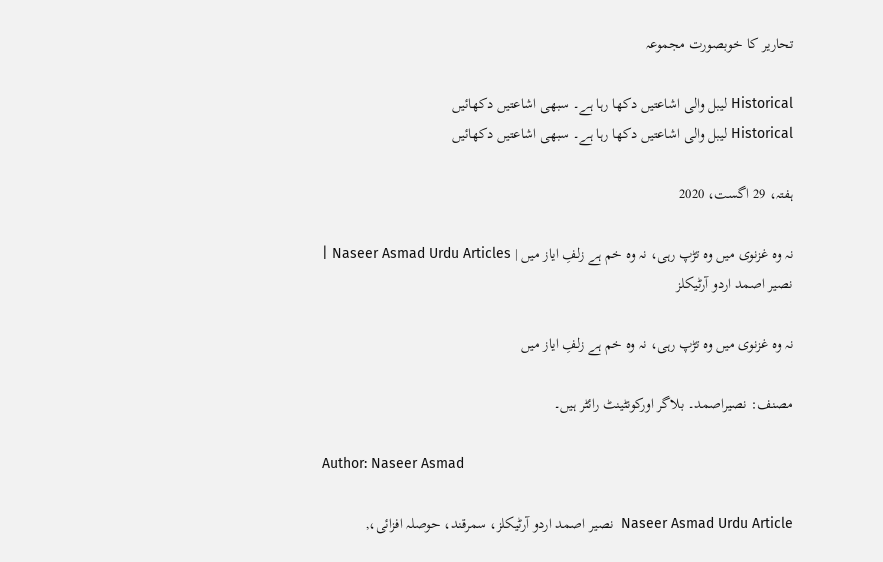تحاریر کا خوبصورت مجموعہ

Historical لیبل والی اشاعتیں دکھا رہا ہے۔ سبھی اشاعتیں دکھائیں
Historical لیبل والی اشاعتیں دکھا رہا ہے۔ سبھی اشاعتیں دکھائیں

ہفتہ، 29 اگست، 2020

نہ وہ غزنوی میں وہ تڑپ رہی، نہ وہ خم ہے زلفِ ایاز میں | Naseer Asmad Urdu Articles | نصیر اصمد اردو آرٹیکلز

نہ وہ غزنوی میں وہ تڑپ رہی، نہ وہ خم ہے زلفِ ایاز میں

مصنف: نصیراصمد۔ بلاگر اورکونٹینٹ رائٹر ہیں۔

Author: Naseer Asmad

Naseer Asmad Urdu Article  نصیر اصمد اردو آرٹیکلز، سمرقند، حوصلہ افزائی،,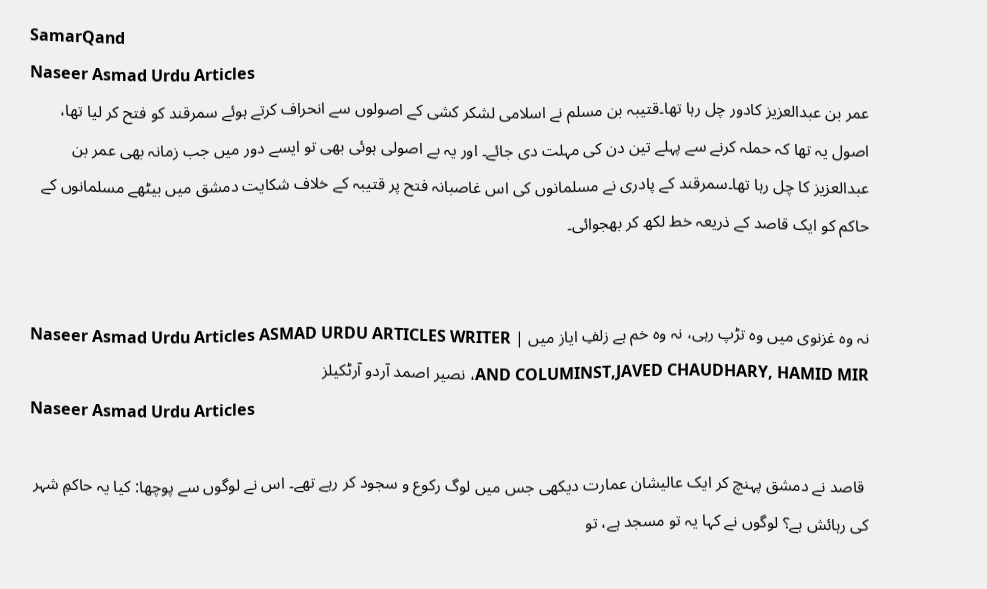SamarQand
Naseer Asmad Urdu Articles
عمر بن عبدالعزیز کادور چل رہا تھا۔قتیبہ بن مسلم نے اسلامی لشکر کشی کے اصولوں سے انحراف کرتے ہوئے سمرقند کو فتح کر لیا تھا، اصول یہ تھا کہ حملہ کرنے سے پہلے تین دن کی مہلت دی جائے۔ اور یہ بے اصولی ہوئی بھی تو ایسے دور میں جب زمانہ بھی عمر بن عبدالعزیز کا چل رہا تھا۔سمرقند کے پادری نے مسلمانوں کی اس غاصبانہ فتح پر قتیبہ کے خلاف شکایت دمشق میں بیٹھے مسلمانوں کے حاکم کو ایک قاصد کے ذریعہ خط لکھ کر بھجوائی۔


نہ وہ غزنوی میں وہ تڑپ رہی، نہ وہ خم ہے زلفِ ایاز میں | Naseer Asmad Urdu Articles ASMAD URDU ARTICLES WRITER AND COLUMINST,JAVED CHAUDHARY, HAMID MIR، نصیر اصمد آردو آرٹکیلز
Naseer Asmad Urdu Articles

 قاصد نے دمشق پہنچ کر ایک عالیشان عمارت دیکھی جس میں لوگ رکوع و سجود کر رہے تھے۔ اس نے لوگوں سے پوچھا: کیا یہ حاکمِ شہر کی رہائش ہے؟ لوگوں نے کہا یہ تو مسجد ہے، تو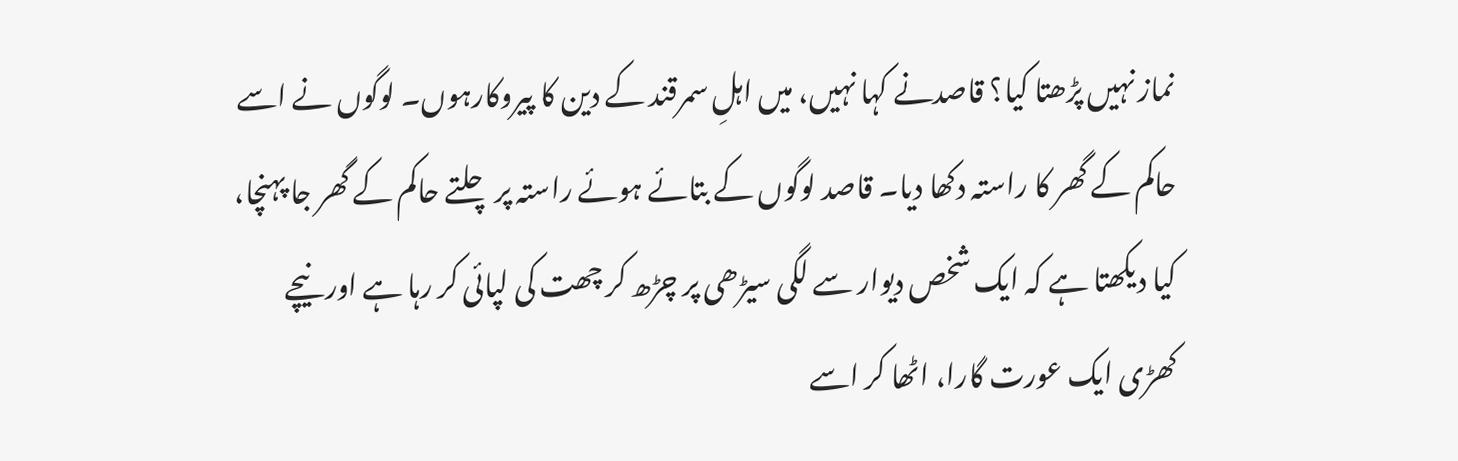نماز نہیں پڑھتا کیا؟ قاصدنے کہا نہیں، میں اہلِ سمرقند کے دین کا پیروکارہوں۔ لوگوں نے اسے حاکم کے گھر کا راستہ دکھا دیا۔ قاصد لوگوں کے بتائے ہوئے راستہ پر چلتے حاکم کے گھر جا پہنچا، کیا دیکھتا ہے کہ ایک شخص دیوار سے لگی سیڑھی پر چڑھ کر چھت کی لپائی کر رہا ہے اور نیچے کھڑی ایک عورت گارا، اٹھا کر اسے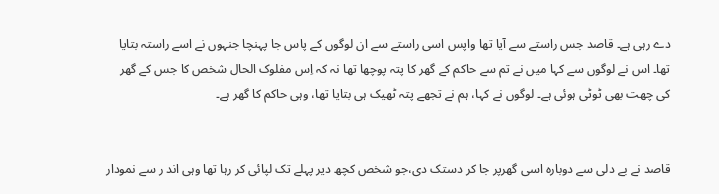دے رہی ہے۔ قاصد جس راستے سے آیا تھا واپس اسی راستے سے ان لوگوں کے پاس جا پہنچا جنہوں نے اسے راستہ بتایا تھا۔ اس نے لوگوں سے کہا میں نے تم سے حاکم کے گھر کا پتہ پوچھا تھا نہ کہ اِس مفلوک الحال شخص کا جس کے گھر کی چھت بھی ٹوٹی ہوئی ہے۔ لوگوں نے کہا، ہم نے تجھے پتہ ٹھیک ہی بتایا تھا، وہی حاکم کا گھر ہے۔


قاصد نے بے دلی سے دوبارہ اسی گھرپر جا کر دستک دی،جو شخص کچھ دیر پہلے تک لپائی کر رہا تھا وہی اند ر سے نمودار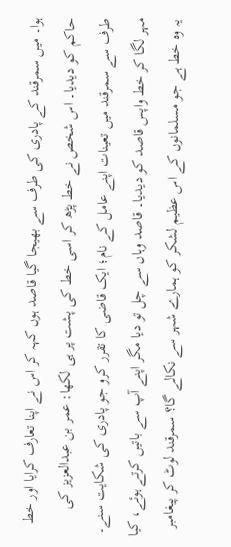ہوا۔ میں سمرقند کے پادری کی طرف سے بھیجا گیا قاصد ہوں کہہ کر اس نے اپنا تعارف کرایا اور خط حاکم کو دیدیا۔ اس شخص نے خط پڑھ کر اسی خط کی پشت پر ہی لکھا: عمر بن عبدالعزیز کی طرف سے سمرقند میں تعینات اپنے عامل کے نام؛ ایک قاضی کا تقرر کرو جو پادری کی شکایت سنے۔ مہر لگا کر خط واپس قاصد کو دیدیا۔ قاصد وہاں سے چل تو دیا مگر اپنے آپ سے باتیں کرتے ہوئے، کیا یہ وہ خط ہے جو مسلمانوں کے اس عظیم لشکر کو ہمارے شہر سے نکالے گا؟ سمرقند لوٹ کر پیغامبر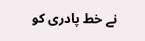نے خط پادری کو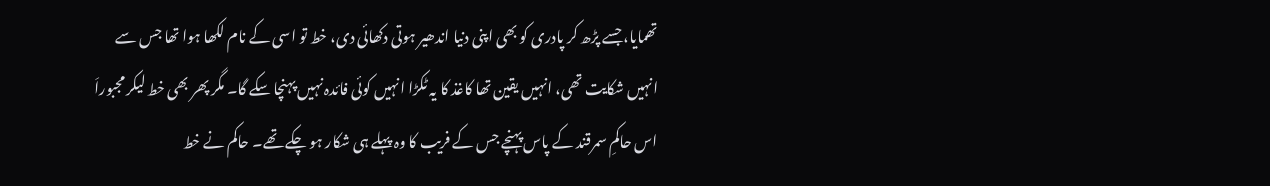تھمایا، جسے پڑھ کر پادری کو بھی اپنی دنیا اندھیر ہوتی دکھائی دی، خط تو اسی کے نام لکھا ہوا تھا جس سے انہیں شکایت تھی، انہیں یقین تھا کاغذ کا یہ ٹکڑا انہیں کوئی فائدہ نہیں پہنچا سکے گا۔ مگر پھر بھی خط لیکر مجبوراَ اس حاکمِ سمرقند کے پاس پہنچے جس کے فریب کا وہ پہلے ہی شکار ہو چکے تھے۔ حاکم نے خط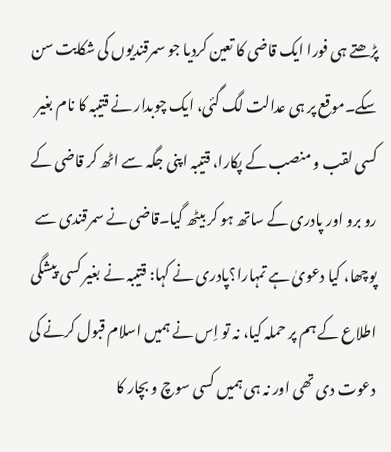پڑھتے ہی فورا ایک قاضی کا تعین کردیا جو سمرقندیوں کی شکایت سن سکے۔موقع پر ہی عدالت لگ گئی، ایک چوبدار نے قتیبہ کا نام بغیر کسی لقب و منصب کے پکارا، قتیبہ اپنی جگہ سے اٹھ کر قاضی کے رو برو اور پادری کے ساتھ ہو کر بیٹھ گیا۔قاضی نے سمرقندی سے پوچھا، کیا دعویٰ ہے تمہارا؟پادری نے کہا: قتیبہ نے بغیر کسی پیشگی اطلاع کے ہم پر حملہ کیا، نہ تو اِس نے ہمیں اسلام قبول کرنے کی دعوت دی تھی اور نہ ہی ہمیں کسی سوچ و بچار کا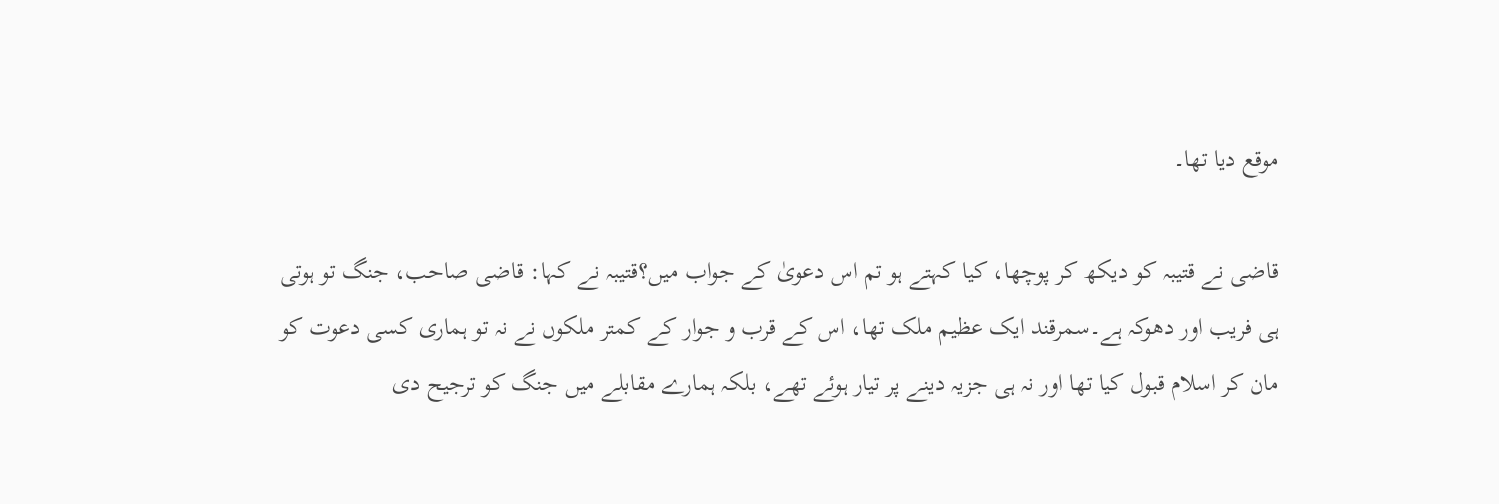موقع دیا تھا۔

قاضی نے قتیبہ کو دیکھ کر پوچھا، کیا کہتے ہو تم اس دعویٰ کے جواب میں؟قتیبہ نے کہا: قاضی صاحب، جنگ تو ہوتی ہی فریب اور دھوکہ ہے۔سمرقند ایک عظیم ملک تھا، اس کے قرب و جوار کے کمتر ملکوں نے نہ تو ہماری کسی دعوت کو مان کر اسلام قبول کیا تھا اور نہ ہی جزیہ دینے پر تیار ہوئے تھے، بلکہ ہمارے مقابلے میں جنگ کو ترجیح دی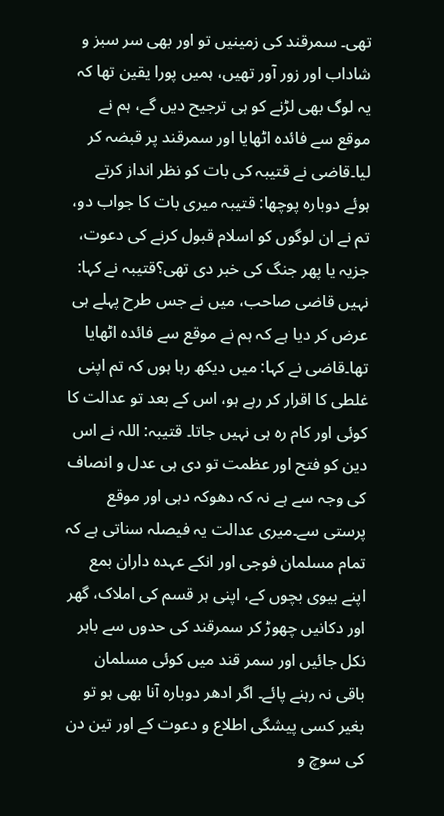تھی۔ سمرقند کی زمینیں تو اور بھی سر سبز و شاداب اور زور آور تھیں، ہمیں پورا یقین تھا کہ یہ لوگ بھی لڑنے کو ہی ترجیح دیں گے، ہم نے موقع سے فائدہ اٹھایا اور سمرقند پر قبضہ کر لیا۔قاضی نے قتیبہ کی بات کو نظر انداز کرتے ہوئے دوبارہ پوچھا: قتیبہ میری بات کا جواب دو، تم نے ان لوگوں کو اسلام قبول کرنے کی دعوت، جزیہ یا پھر جنگ کی خبر دی تھی؟قتیبہ نے کہا: نہیں قاضی صاحب، میں نے جس طرح پہلے ہی عرض کر دیا ہے کہ ہم نے موقع سے فائدہ اٹھایا تھا۔قاضی نے کہا: میں دیکھ رہا ہوں کہ تم اپنی غلطی کا اقرار کر رہے ہو، اس کے بعد تو عدالت کا کوئی اور کام رہ ہی نہیں جاتا۔ قتیبہ: اللہ نے اس دین کو فتح اور عظمت تو دی ہی عدل و انصاف کی وجہ سے ہے نہ کہ دھوکہ دہی اور موقع پرستی سے۔میری عدالت یہ فیصلہ سناتی ہے کہ تمام مسلمان فوجی اور انکے عہدہ داران بمع اپنے بیوی بچوں کے، اپنی ہر قسم کی املاک، گھر اور دکانیں چھوڑ کر سمرقند کی حدوں سے باہر نکل جائیں اور سمر قند میں کوئی مسلمان باقی نہ رہنے پائے۔ اگر ادھر دوبارہ آنا بھی ہو تو بغیر کسی پیشگی اطلاع و دعوت کے اور تین دن کی سوچ و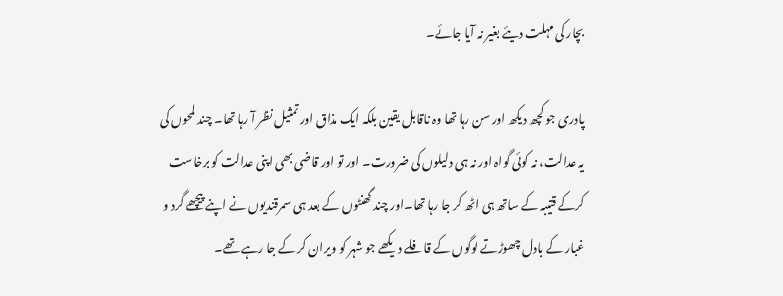بچار کی مہلت دیئے بغیر نہ آیا جائے۔

پادری جو کچھ دیکھ اور سن رہا تھا وہ ناقابل یقین بلکہ ایک مذاق اور تمثیل نظر آ رہا تھا۔ چند لمحوں کی یہ عدالت، نہ کوئی گواہ اور نہ ہی دلیلوں کی ضرورت۔ اور تو اور قاضی بھی اپنی عدالت کو برخاست کرکے قتیبہ کے ساتھ ہی اٹھ کر جا رہا تھا۔اور چند گھنٹوں کے بعد ہی سمرقندیوں نے اپنے پیچھے گرد و غبار کے بادل چھوڑتے لوگوں کے قافلے دیکھے جو شہر کو ویران کر کے جا رہے تھے۔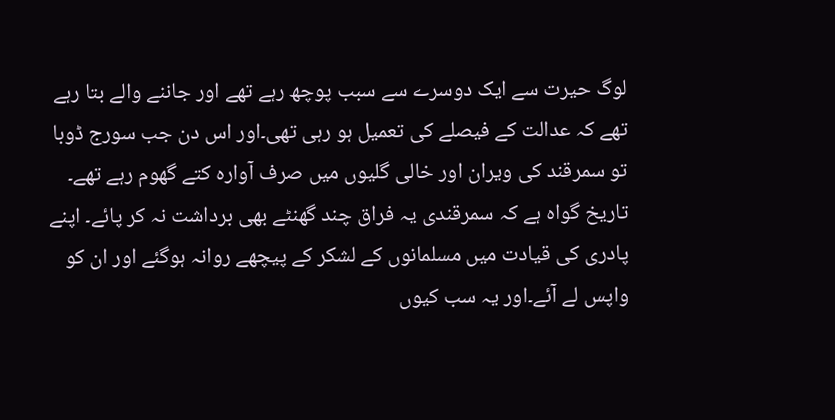لوگ حیرت سے ایک دوسرے سے سبب پوچھ رہے تھے اور جاننے والے بتا رہے تھے کہ عدالت کے فیصلے کی تعمیل ہو رہی تھی۔اور اس دن جب سورج ڈوبا تو سمرقند کی ویران اور خالی گلیوں میں صرف آوارہ کتے گھوم رہے تھے۔ تاریخ گواہ ہے کہ سمرقندی یہ فراق چند گھنٹے بھی برداشت نہ کر پائے۔ اپنے پادری کی قیادت میں مسلمانوں کے لشکر کے پیچھے روانہ ہوگئے اور ان کو واپس لے آئے۔اور یہ سب کیوں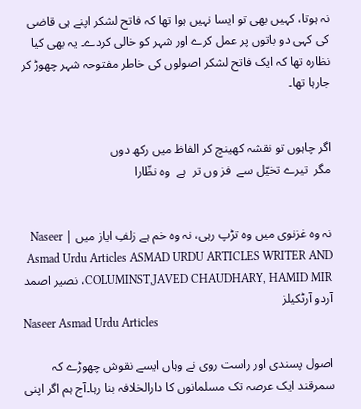نہ ہوتا، کہیں بھی تو ایسا نہیں ہوا تھا کہ فاتح لشکر اپنے ہی قاضی کی کہی دو باتوں پر عمل کرے اور شہر کو خالی کردے۔ یہ بھی کیا نظارہ تھا کہ ایک فاتح لشکر اصولوں کی خاطر مفتوحہ شہر چھوڑ کر جارہا تھا۔


اگر چاہوں تو نقشہ کھینچ کر الفاظ میں رکھ دوں
مگر  تیرے تخیّل سے  فز وں تر  ہے  وہ نظّارا


نہ وہ غزنوی میں وہ تڑپ رہی، نہ وہ خم ہے زلفِ ایاز میں | Naseer Asmad Urdu Articles ASMAD URDU ARTICLES WRITER AND COLUMINST,JAVED CHAUDHARY, HAMID MIR، نصیر اصمد آردو آرٹکیلز
Naseer Asmad Urdu Articles

اصول پسندی اور راست روی نے وہاں ایسے نقوش چھوڑے کہ سمرقند ایک عرصہ تک مسلمانوں کا دارالخلافہ بنا رہا۔آج ہم اگر اپنی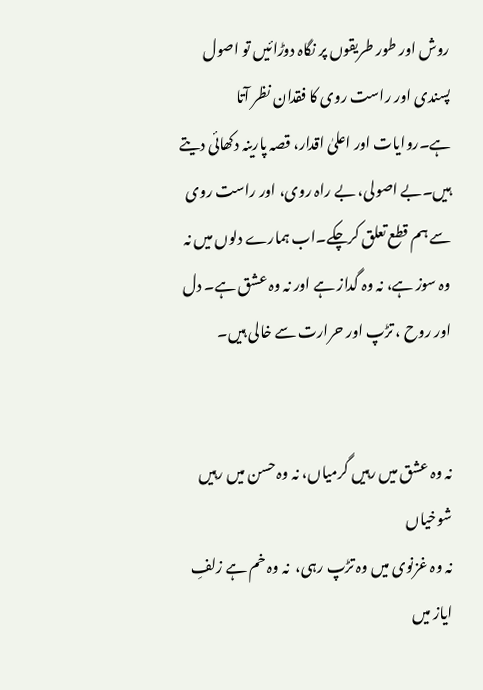روش اور طور طریقوں پر نگاہ دوڑائیں تو اصول پسندی اور راست روی کا فقدان نظر آتا ہے۔روایات اور اعلیٰ اقدار، قصہ پارینہ دکھائی دیتے ہیں۔بے اصولی، بے راہ روی، اور راست روی سے ہم قطع تعلق کرچکے۔اب ہمارے دلوں میں نہ وہ سوز ہے، نہ وہ گداز ہے اور نہ وہ عشق ہے۔ دل اور روح ، تڑپ اور حرارت سے خالی ہیں۔


نہ وہ عشق میں رہیں گرمیاں، نہ وہ حسن میں رہیں شوخیاں
نہ وہ غزنوی میں وہ تڑپ رہی،  نہ وہ خم ہے زلفِ ایاز میں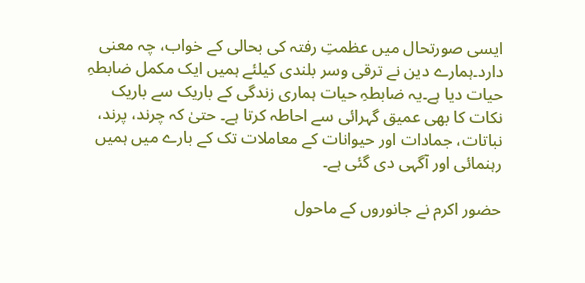ایسی صورتحال میں عظمتِ رفتہ کی بحالی کے خواب، چہ معنی دارد۔ہمارے دین نے ترقی وسر بلندی کیلئے ہمیں ایک مکمل ضابطہِ حیات دیا ہے۔یہ ضابطہِ حیات ہماری زندگی کے باریک سے باریک نکات کا بھی عمیق گہرائی سے احاطہ کرتا ہے۔ حتیٰ کہ چرند، پرند، نباتات، جمادات اور حیوانات کے معاملات تک کے بارے میں ہمیں رہنمائی اور آگہی دی گئی ہے۔

حضور اکرم نے جانوروں کے ماحول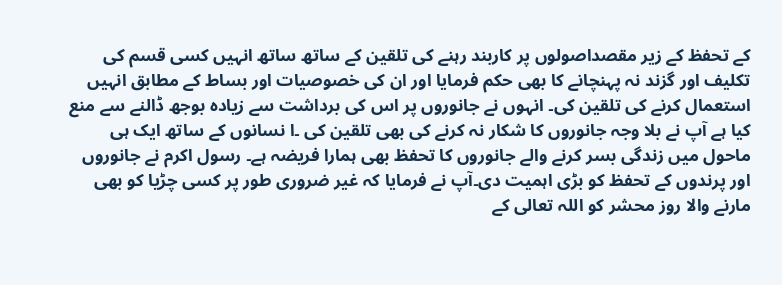کے تحفظ کے زیر مقصداصولوں پر کاربند رہنے کی تلقین کے ساتھ ساتھ انہیں کسی قسم کی تکلیف اور گزند نہ پہنچانے کا بھی حکم فرمایا اور ان کی خصوصیات اور بساط کے مطابق انہیں استعمال کرنے کی تلقین کی۔ انہوں نے جانوروں پر اس کی برداشت سے زیادہ بوجھ ڈالنے سے منع کیا ہے آپ نے بلا وجہ جانوروں کا شکار نہ کرنے کی بھی تلقین کی ۔ا نسانوں کے ساتھ ایک ہی ماحول میں زندگی بسر کرنے والے جانوروں کا تحفظ بھی ہمارا فریضہ ہے۔ رسول اکرم نے جانوروں اور پرندوں کے تحفظ کو بڑی اہمیت دی۔آپ نے فرمایا کہ غیر ضروری طور پر کسی چڑیا کو بھی مارنے والا روز محشر کو اللہ تعالی کے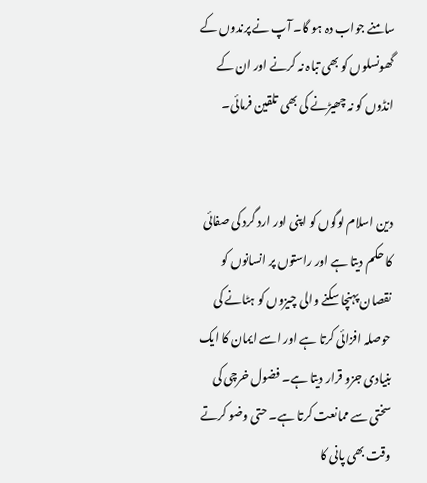سامنے جواب دہ ہو گا۔ آپ نے پرندوں کے گھونسلوں کو بھی تباہ نہ کرنے اور ان کے انڈوں کو نہ چھیڑنے کی بھی تلقین فرمائی۔


دین اسلام لوگوں کو اپنی اور ارد گرد کی صفائی کا حکم دیتا ہے اور راستوں پر انسانوں کو نقصان پہنچا سکنے والی چیزوں کو ہٹانے کی حوصلہ افزائی کرتا ہے اور اسے ایمان کا ایک بنیادی جزو قرار دیتا ہے۔ فضول خرچی کی سختی سے ممانعت کرتا ہے۔ حتی وضو کرتے وقت بھی پانی کا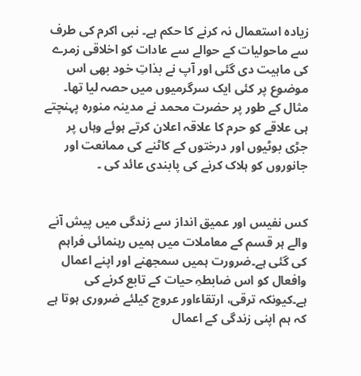زیادہ استعمال نہ کرنے کا حکم ہے۔ نبی اکرم کی طرف سے ماحولیات کے حوالے سے عادات کو اخلاقی زمرے کی ماہیت دی گئی اور آپ نے بذاتِ خود بھی اس موضوع پر کئی ایک سرگرمیوں میں حصہ لیا تھا۔ مثال کے طور پر حضرت محمد نے مدینہ منورہ پہنچتے ہی علاقے کو حرم کا علاقہ اعلان کرتے ہوئے وہاں پر جڑی بوٹیوں اور درختوں کے کاٹنے کی ممانعت اور جانوروں کو ہلاک کرنے کی پابندی عائد کی ۔


کس نفیس اور عمیق انداز سے زندگی میں پیش آنے والے ہر قسم کے معاملات میں ہمیں رہنمائی فراہم کی گئی ہے۔ضرورت ہمیں سمجھنے اور اپنے اعمال وافعال کو اس ضابطہِ حیات کے تابع کرنے کی ہے۔کیونکہ ترقی، ارتقاءاور عروج کیلئے ضروری ہوتا ہے کہ ہم اپنی زندگی کے اعمال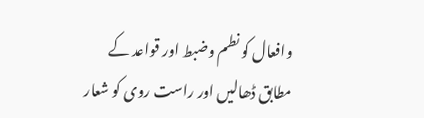وافعال کو نطم وضبط اور قواعد کے مطابق ڈھالیں اور راست روی کو شعار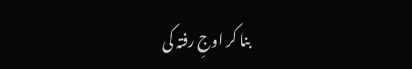بنا کر اوجِ رفتہ کی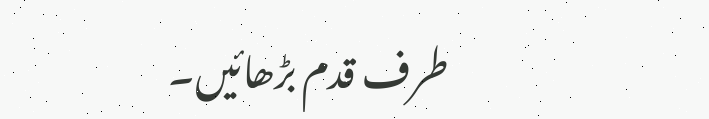طرف قدم بڑھائیں۔